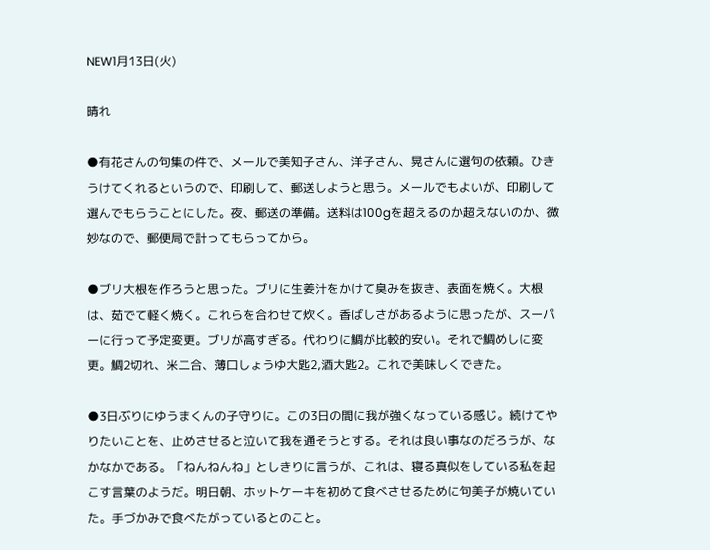NEW1月13日(火)

晴れ

●有花さんの句集の件で、メールで美知子さん、洋子さん、晃さんに選句の依頼。ひきうけてくれるというので、印刷して、郵送しようと思う。メールでもよいが、印刷して選んでもらうことにした。夜、郵送の準備。送料は100gを超えるのか超えないのか、微妙なので、郵便局で計ってもらってから。

●ブリ大根を作ろうと思った。ブリに生姜汁をかけて臭みを抜き、表面を焼く。大根は、茹でて軽く焼く。これらを合わせて炊く。香ばしさがあるように思ったが、スーパーに行って予定変更。ブリが高すぎる。代わりに鯛が比較的安い。それで鯛めしに変更。鯛2切れ、米二合、薄口しょうゆ大匙2,酒大匙2。これで美味しくできた。

●3日ぶりにゆうまくんの子守りに。この3日の間に我が強くなっている感じ。続けてやりたいことを、止めさせると泣いて我を通そうとする。それは良い事なのだろうが、なかなかである。「ねんねんね」としきりに言うが、これは、寝る真似をしている私を起こす言葉のようだ。明日朝、ホットケーキを初めて食べさせるために句美子が焼いていた。手づかみで食べたがっているとのこと。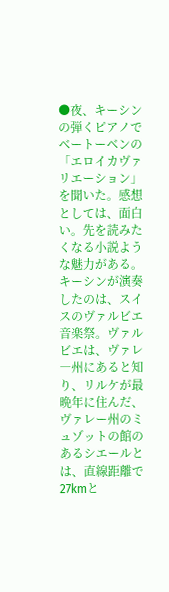●夜、キーシンの弾くピアノでベートーベンの「エロイカヴァリエーション」を聞いた。感想としては、面白い。先を読みたくなる小説ような魅力がある。
キーシンが演奏したのは、スイスのヴァルビエ音楽祭。ヴァルビエは、ヴァレ―州にあると知り、リルケが最晩年に住んだ、ヴァレー州のミュゾットの館のあるシエールとは、直線距離で27kmと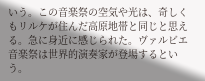いう。この音楽祭の空気や光は、奇しくもリルケが住んだ高原地帯と同じと思える。急に身近に感じられた。ヴァルビエ音楽祭は世界的演奏家が登場するという。